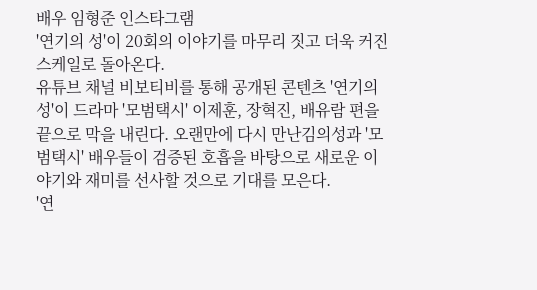배우 임형준 인스타그램
'연기의 성'이 20회의 이야기를 마무리 짓고 더욱 커진 스케일로 돌아온다.
유튜브 채널 비보티비를 통해 공개된 콘텐츠 '연기의 성'이 드라마 '모범택시' 이제훈, 장혁진, 배유람 편을 끝으로 막을 내린다. 오랜만에 다시 만난김의성과 '모범택시' 배우들이 검증된 호흡을 바탕으로 새로운 이야기와 재미를 선사할 것으로 기대를 모은다.
'연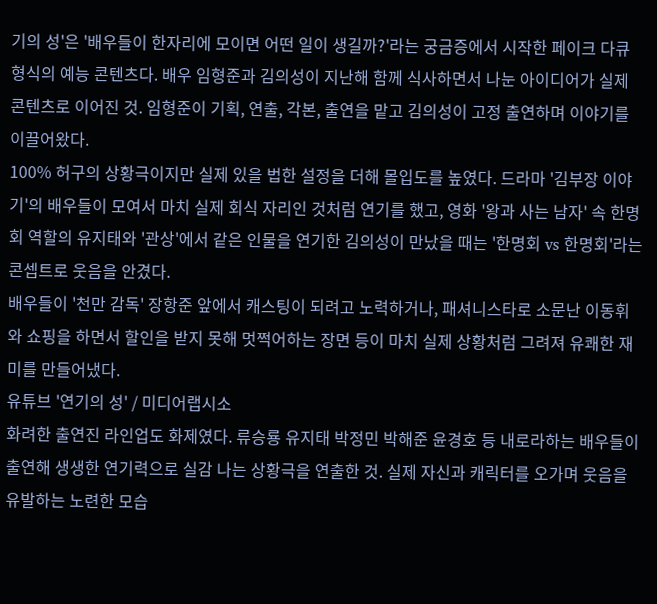기의 성'은 '배우들이 한자리에 모이면 어떤 일이 생길까?'라는 궁금증에서 시작한 페이크 다큐 형식의 예능 콘텐츠다. 배우 임형준과 김의성이 지난해 함께 식사하면서 나눈 아이디어가 실제 콘텐츠로 이어진 것. 임형준이 기획, 연출, 각본, 출연을 맡고 김의성이 고정 출연하며 이야기를 이끌어왔다.
100% 허구의 상황극이지만 실제 있을 법한 설정을 더해 몰입도를 높였다. 드라마 '김부장 이야기'의 배우들이 모여서 마치 실제 회식 자리인 것처럼 연기를 했고, 영화 '왕과 사는 남자' 속 한명회 역할의 유지태와 '관상'에서 같은 인물을 연기한 김의성이 만났을 때는 '한명회 vs 한명회'라는 콘셉트로 웃음을 안겼다.
배우들이 '천만 감독' 장항준 앞에서 캐스팅이 되려고 노력하거나, 패셔니스타로 소문난 이동휘와 쇼핑을 하면서 할인을 받지 못해 멋쩍어하는 장면 등이 마치 실제 상황처럼 그려져 유쾌한 재미를 만들어냈다.
유튜브 '연기의 성' / 미디어랩시소
화려한 출연진 라인업도 화제였다. 류승룡 유지태 박정민 박해준 윤경호 등 내로라하는 배우들이 출연해 생생한 연기력으로 실감 나는 상황극을 연출한 것. 실제 자신과 캐릭터를 오가며 웃음을 유발하는 노련한 모습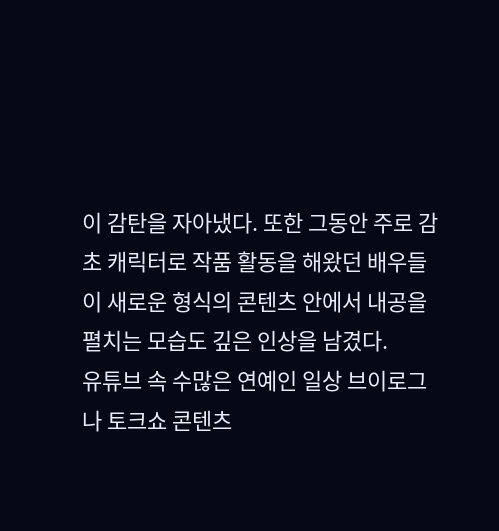이 감탄을 자아냈다. 또한 그동안 주로 감초 캐릭터로 작품 활동을 해왔던 배우들이 새로운 형식의 콘텐츠 안에서 내공을 펼치는 모습도 깊은 인상을 남겼다.
유튜브 속 수많은 연예인 일상 브이로그나 토크쇼 콘텐츠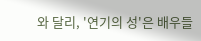와 달리, '연기의 성'은 배우들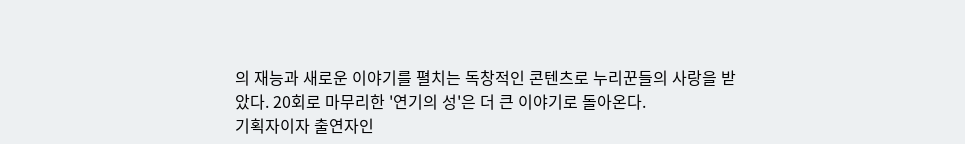의 재능과 새로운 이야기를 펼치는 독창적인 콘텐츠로 누리꾼들의 사랑을 받았다. 20회로 마무리한 '연기의 성'은 더 큰 이야기로 돌아온다.
기획자이자 출연자인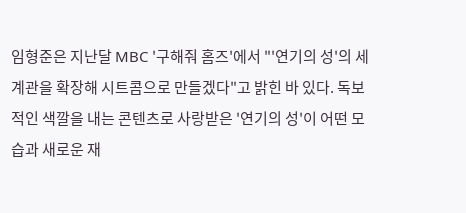임형준은 지난달 MBC '구해줘 홈즈'에서 "'연기의 성'의 세계관을 확장해 시트콤으로 만들겠다"고 밝힌 바 있다. 독보적인 색깔을 내는 콘텐츠로 사랑받은 '연기의 성'이 어떤 모습과 새로운 재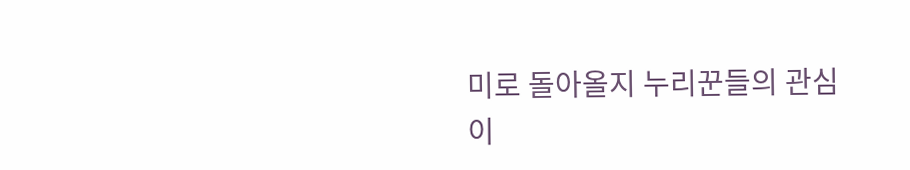미로 돌아올지 누리꾼들의 관심이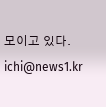모이고 있다.
ichi@news1.kr